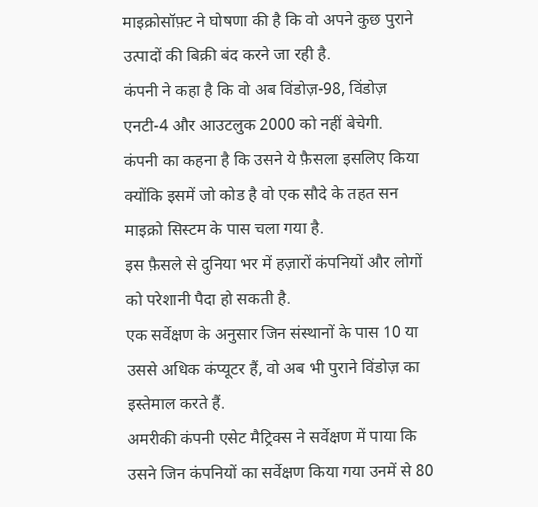माइक्रोसॉफ़्ट ने घोषणा की है कि वो अपने कुछ पुराने उत्पादों की बिक्री बंद करने जा रही है.
कंपनी ने कहा है कि वो अब विंडोज़-98, विंडोज़ एनटी-4 और आउटलुक 2000 को नहीं बेचेगी.
कंपनी का कहना है कि उसने ये फ़ैसला इसलिए किया क्योंकि इसमें जो कोड है वो एक सौदे के तहत सन माइक्रो सिस्टम के पास चला गया है.
इस फ़ैसले से दुनिया भर में हज़ारों कंपनियों और लोगों को परेशानी पैदा हो सकती है.
एक सर्वेक्षण के अनुसार जिन संस्थानों के पास 10 या उससे अधिक कंप्यूटर हैं, वो अब भी पुराने विंडोज़ का इस्तेमाल करते हैं.
अमरीकी कंपनी एसेट मैट्रिक्स ने सर्वेक्षण में पाया कि उसने जिन कंपनियों का सर्वेक्षण किया गया उनमें से 80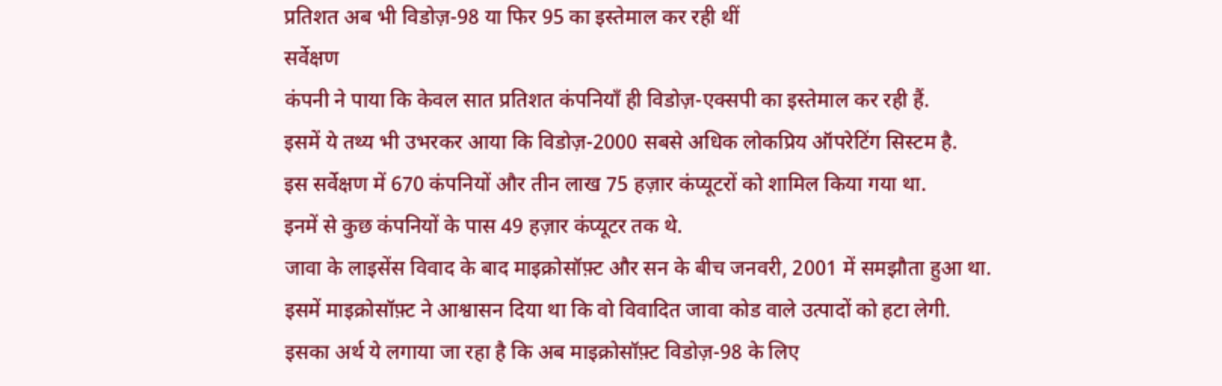प्रतिशत अब भी विडोज़-98 या फिर 95 का इस्तेमाल कर रही थीं
सर्वेक्षण
कंपनी ने पाया कि केवल सात प्रतिशत कंपनियाँ ही विडोज़-एक्सपी का इस्तेमाल कर रही हैं.
इसमें ये तथ्य भी उभरकर आया कि विडोज़-2000 सबसे अधिक लोकप्रिय ऑपरेटिंग सिस्टम है.
इस सर्वेक्षण में 670 कंपनियों और तीन लाख 75 हज़ार कंप्यूटरों को शामिल किया गया था.
इनमें से कुछ कंपनियों के पास 49 हज़ार कंप्यूटर तक थे.
जावा के लाइसेंस विवाद के बाद माइक्रोसॉफ़्ट और सन के बीच जनवरी, 2001 में समझौता हुआ था.
इसमें माइक्रोसॉफ़्ट ने आश्वासन दिया था कि वो विवादित जावा कोड वाले उत्पादों को हटा लेगी.
इसका अर्थ ये लगाया जा रहा है कि अब माइक्रोसॉफ़्ट विडोज़-98 के लिए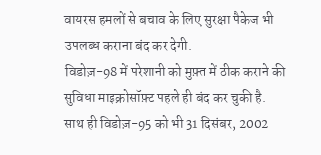वायरस हमलों से बचाव के लिए सुरक्षा पैकेज भी उपलब्ध कराना बंद कर देगी.
विडोज़-98 में परेशानी को मुफ़्त में ठीक कराने की सुविधा माइक्रोसॉफ़्ट पहले ही बंद कर चुकी है.
साथ ही विडोज़-95 को भी 31 दिसंबर, 2002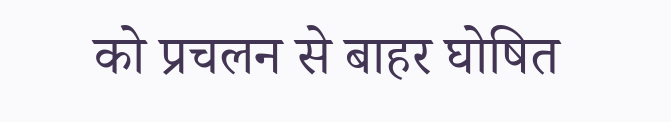को प्रचलन से बाहर घोषित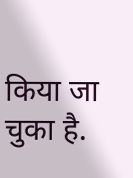किया जा चुका है.